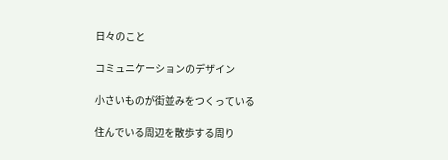日々のこと

コミュニケーションのデザイン

小さいものが街並みをつくっている

住んでいる周辺を散歩する周り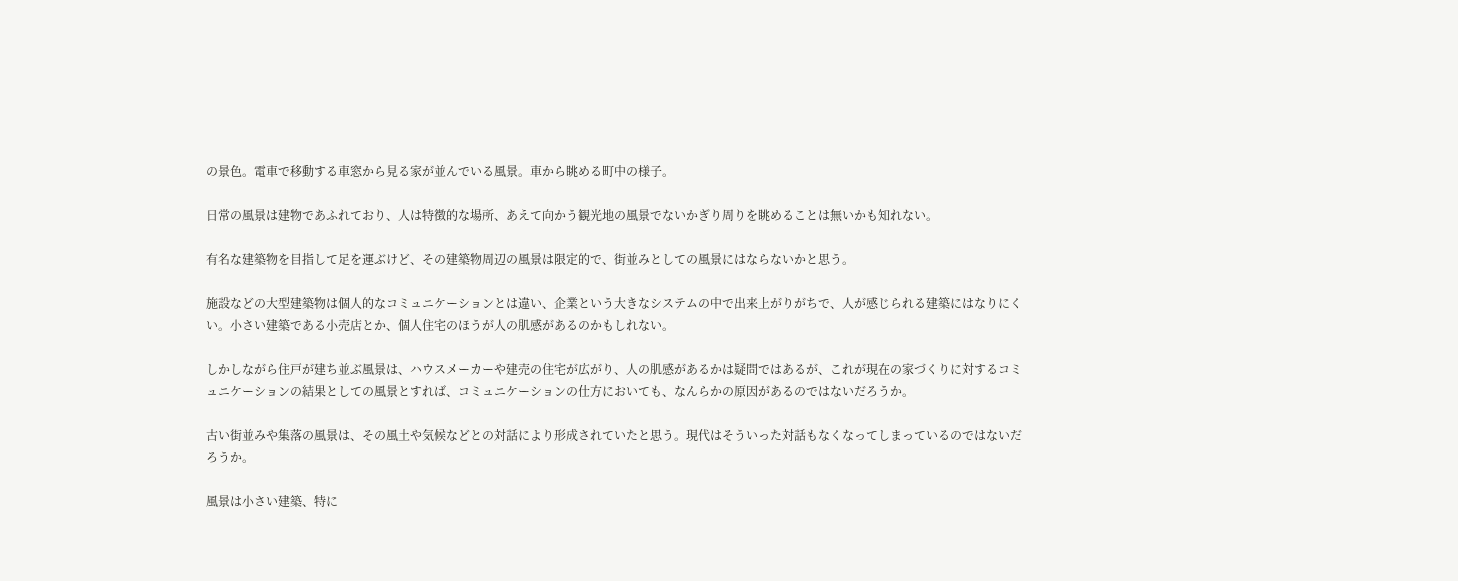の景色。電車で移動する車窓から見る家が並んでいる風景。車から眺める町中の様子。

日常の風景は建物であふれており、人は特徴的な場所、あえて向かう観光地の風景でないかぎり周りを眺めることは無いかも知れない。

有名な建築物を目指して足を運ぶけど、その建築物周辺の風景は限定的で、街並みとしての風景にはならないかと思う。

施設などの大型建築物は個人的なコミュニケーションとは違い、企業という大きなシステムの中で出来上がりがちで、人が感じられる建築にはなりにくい。小さい建築である小売店とか、個人住宅のほうが人の肌感があるのかもしれない。

しかしながら住戸が建ち並ぶ風景は、ハウスメーカーや建売の住宅が広がり、人の肌感があるかは疑問ではあるが、これが現在の家づくりに対するコミュニケーションの結果としての風景とすれば、コミュニケーションの仕方においても、なんらかの原因があるのではないだろうか。

古い街並みや集落の風景は、その風土や気候などとの対話により形成されていたと思う。現代はそういった対話もなくなってしまっているのではないだろうか。

風景は小さい建築、特に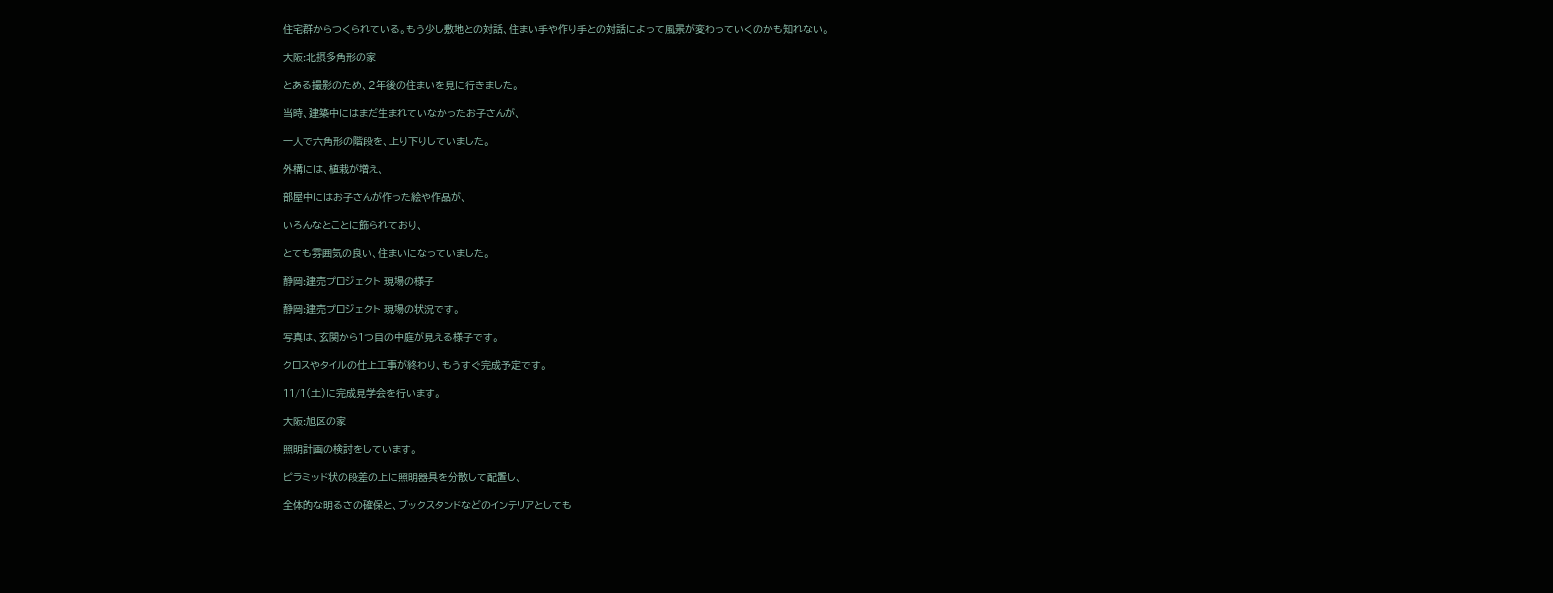住宅群からつくられている。もう少し敷地との対話、住まい手や作り手との対話によって風景が変わっていくのかも知れない。

大阪:北摂多角形の家

とある撮影のため、2年後の住まいを見に行きました。

当時、建築中にはまだ生まれていなかったお子さんが、

一人で六角形の階段を、上り下りしていました。

外構には、植栽が増え、

部屋中にはお子さんが作った絵や作品が、

いろんなとことに飾られており、

とても雰囲気の良い、住まいになっていました。

静岡:建売プロジェクト 現場の様子

静岡:建売プロジェクト 現場の状況です。

写真は、玄関から1つ目の中庭が見える様子です。

クロスやタイルの仕上工事が終わり、もうすぐ完成予定です。

11/1(土)に完成見学会を行います。

大阪:旭区の家

照明計画の検討をしています。

ピラミッド状の段差の上に照明器具を分散して配置し、

全体的な明るさの確保と、ブックスタンドなどのインテリアとしても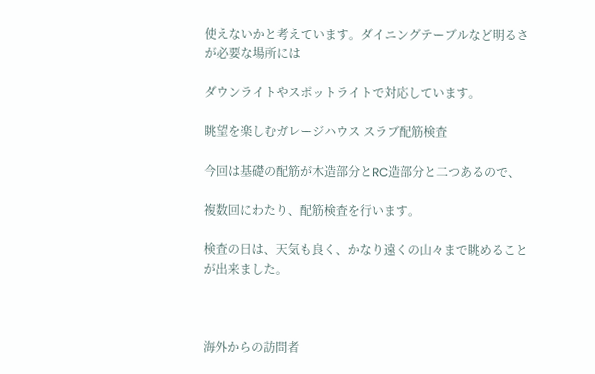使えないかと考えています。ダイニングテーブルなど明るさが必要な場所には

ダウンライトやスポットライトで対応しています。

眺望を楽しむガレージハウス スラブ配筋検査

今回は基礎の配筋が木造部分とRC造部分と二つあるので、

複数回にわたり、配筋検査を行います。

検査の日は、天気も良く、かなり遠くの山々まで眺めることが出来ました。



海外からの訪問者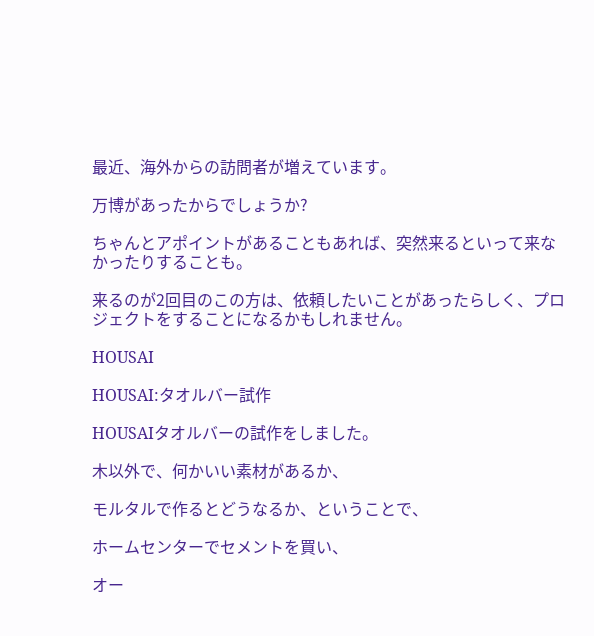最近、海外からの訪問者が増えています。

万博があったからでしょうか?

ちゃんとアポイントがあることもあれば、突然来るといって来なかったりすることも。

来るのが2回目のこの方は、依頼したいことがあったらしく、プロジェクトをすることになるかもしれません。

HOUSAI

HOUSAI:タオルバー試作

HOUSAIタオルバーの試作をしました。

木以外で、何かいい素材があるか、

モルタルで作るとどうなるか、ということで、

ホームセンターでセメントを買い、

オー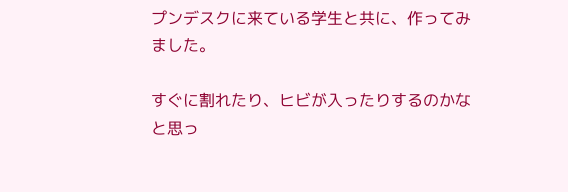プンデスクに来ている学生と共に、作ってみました。

すぐに割れたり、ヒビが入ったりするのかなと思っ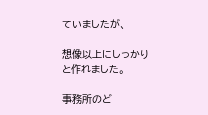ていましたが、

想像以上にしっかりと作れました。

事務所のど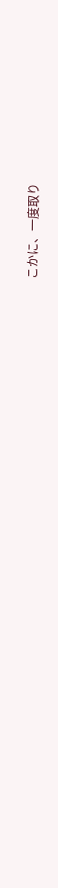こかに、一度取り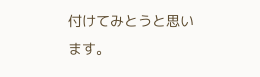付けてみとうと思います。